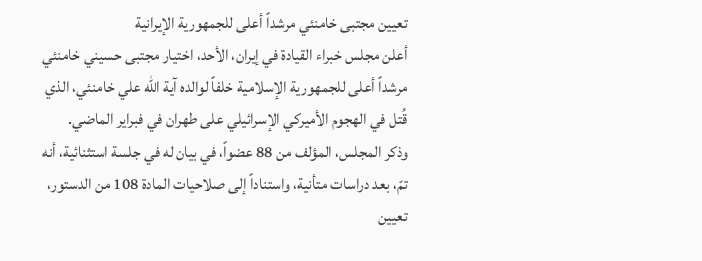تعيين مجتبى خامنئي مرشداً أعلى للجمهورية الإيرانية
أعلن مجلس خبراء القيادة في إيران، الأحد، اختيار مجتبى حسيني خامنئي مرشداً أعلى للجمهورية الإسلامية خلفاً لوالده آية الله علي خامنئي، الذي قُتل في الهجوم الأميركي الإسرائيلي على طهران في فبراير الماضي.
وذكر المجلس، المؤلف من 88 عضواً، في بيان له في جلسة استثنائية، أنه تمّ، بعد دراسات متأنية، واستناداً إلى صلاحيات المادة 108 من الدستور، تعيين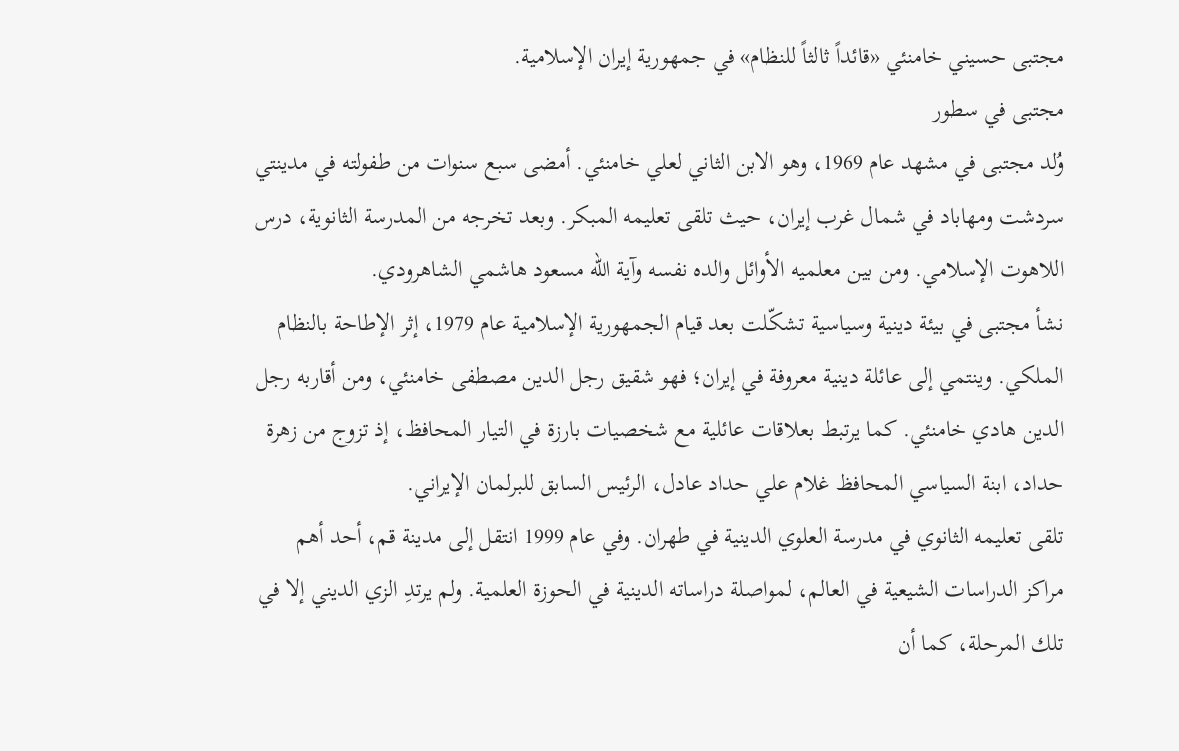مجتبى حسيني خامنئي «قائداً ثالثاً للنظام» في جمهورية إيران الإسلامية.
مجتبى في سطور
وُلد مجتبى في مشهد عام 1969، وهو الابن الثاني لعلي خامنئي. أمضى سبع سنوات من طفولته في مدينتي سردشت ومهاباد في شمال غرب إيران، حيث تلقى تعليمه المبكر. وبعد تخرجه من المدرسة الثانوية، درس اللاهوت الإسلامي. ومن بين معلميه الأوائل والده نفسه وآية الله مسعود هاشمي الشاهرودي.
نشأ مجتبى في بيئة دينية وسياسية تشكّلت بعد قيام الجمهورية الإسلامية عام 1979، إثر الإطاحة بالنظام الملكي. وينتمي إلى عائلة دينية معروفة في إيران؛ فهو شقيق رجل الدين مصطفى خامنئي، ومن أقاربه رجل الدين هادي خامنئي. كما يرتبط بعلاقات عائلية مع شخصيات بارزة في التيار المحافظ، إذ تزوج من زهرة حداد، ابنة السياسي المحافظ غلام علي حداد عادل، الرئيس السابق للبرلمان الإيراني.
تلقى تعليمه الثانوي في مدرسة العلوي الدينية في طهران. وفي عام 1999 انتقل إلى مدينة قم، أحد أهم مراكز الدراسات الشيعية في العالم، لمواصلة دراساته الدينية في الحوزة العلمية. ولم يرتدِ الزي الديني إلا في تلك المرحلة، كما أن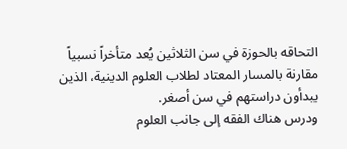التحاقه بالحوزة في سن الثلاثين يُعد متأخراً نسبياً مقارنة بالمسار المعتاد لطلاب العلوم الدينية، الذين يبدأون دراستهم في سن أصغر.
ودرس هناك الفقه إلى جانب العلوم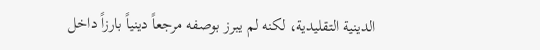الدينية التقليدية، لكنه لم يبرز بوصفه مرجعاً دينياً بارزاً داخل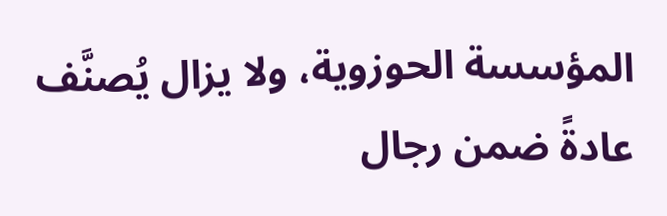المؤسسة الحوزوية، ولا يزال يُصنَّف عادةً ضمن رجال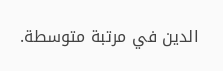الدين في مرتبة متوسطة.